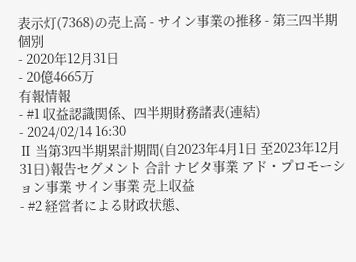表示灯(7368)の売上高 - サイン事業の推移 - 第三四半期
個別
- 2020年12月31日
- 20億4665万
有報情報
- #1 収益認識関係、四半期財務諸表(連結)
- 2024/02/14 16:30
Ⅱ 当第3四半期累計期間(自2023年4月1日 至2023年12月31日)報告セグメント 合計 ナビタ事業 アド・プロモーション事業 サイン事業 売上収益
- #2 経営者による財政状態、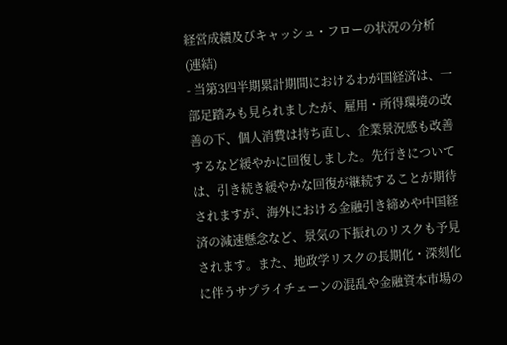経営成績及びキャッシュ・フローの状況の分析(連結)
- 当第3四半期累計期間におけるわが国経済は、一部足踏みも見られましたが、雇用・所得環境の改善の下、個人消費は持ち直し、企業景況感も改善するなど緩やかに回復しました。先行きについては、引き続き緩やかな回復が継続することが期待されますが、海外における金融引き締めや中国経済の減速懸念など、景気の下振れのリスクも予見されます。また、地政学リスクの長期化・深刻化に伴うサプライチェーンの混乱や金融資本市場の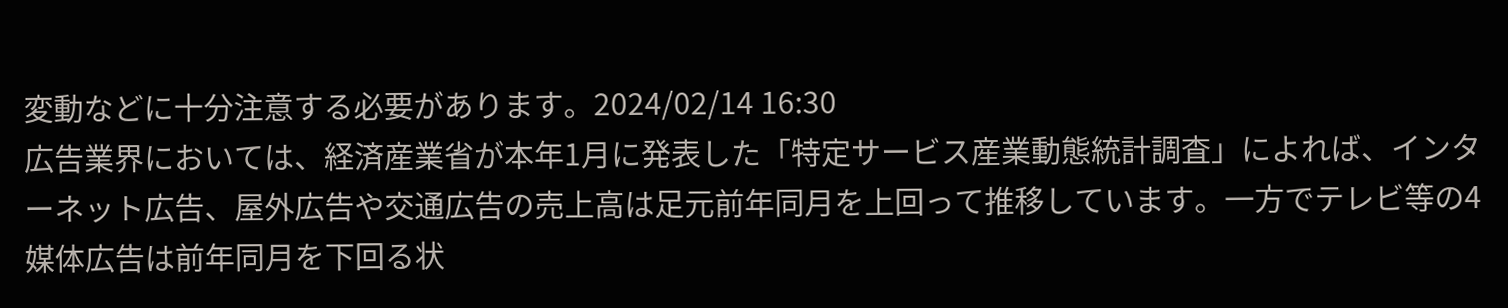変動などに十分注意する必要があります。2024/02/14 16:30
広告業界においては、経済産業省が本年1月に発表した「特定サービス産業動態統計調査」によれば、インターネット広告、屋外広告や交通広告の売上高は足元前年同月を上回って推移しています。一方でテレビ等の4媒体広告は前年同月を下回る状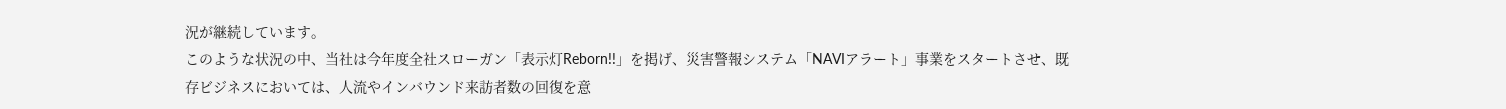況が継続しています。
このような状況の中、当社は今年度全社スローガン「表示灯Reborn!!」を掲げ、災害警報システム「NAVIアラート」事業をスタートさせ、既存ビジネスにおいては、人流やインバウンド来訪者数の回復を意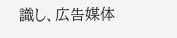識し、広告媒体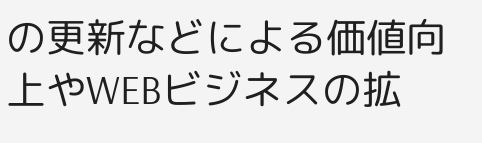の更新などによる価値向上やWEBビジネスの拡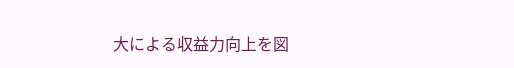大による収益力向上を図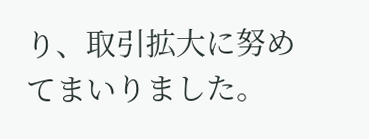り、取引拡大に努めてまいりました。